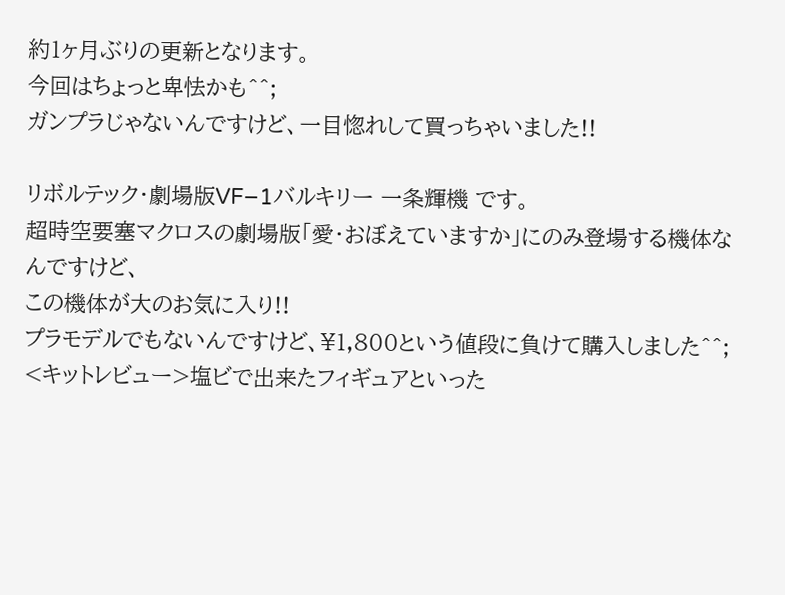約1ヶ月ぶりの更新となります。
今回はちょっと卑怯かも^^;
ガンプラじゃないんですけど、一目惚れして買っちゃいました!!

リボルテック・劇場版VF−1バルキリー 一条輝機 です。
超時空要塞マクロスの劇場版「愛・おぼえていますか」にのみ登場する機体なんですけど、
この機体が大のお気に入り!!
プラモデルでもないんですけど、¥1,800という値段に負けて購入しました^^;
<キットレビュー>塩ビで出来たフィギュアといった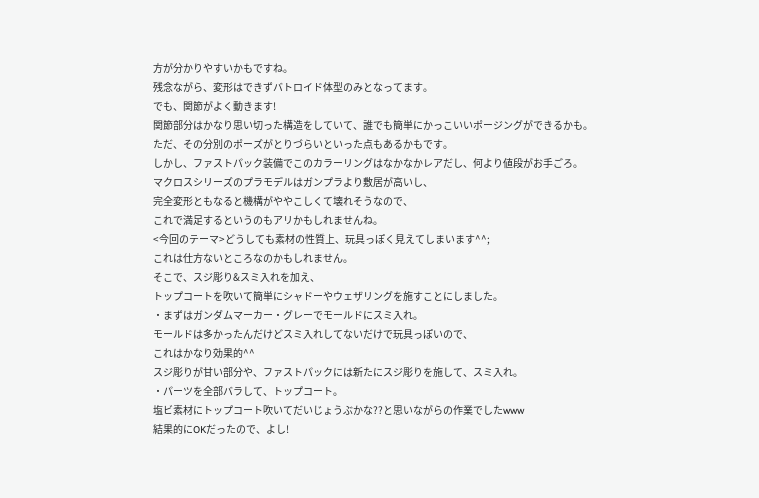方が分かりやすいかもですね。
残念ながら、変形はできずバトロイド体型のみとなってます。
でも、関節がよく動きます!
関節部分はかなり思い切った構造をしていて、誰でも簡単にかっこいいポージングができるかも。
ただ、その分別のポーズがとりづらいといった点もあるかもです。
しかし、ファストパック装備でこのカラーリングはなかなかレアだし、何より値段がお手ごろ。
マクロスシリーズのプラモデルはガンプラより敷居が高いし、
完全変形ともなると機構がややこしくて壊れそうなので、
これで満足するというのもアリかもしれませんね。
<今回のテーマ>どうしても素材の性質上、玩具っぽく見えてしまいます^^;
これは仕方ないところなのかもしれません。
そこで、スジ彫り&スミ入れを加え、
トップコートを吹いて簡単にシャドーやウェザリングを施すことにしました。
・まずはガンダムマーカー・グレーでモールドにスミ入れ。
モールドは多かったんだけどスミ入れしてないだけで玩具っぽいので、
これはかなり効果的^^
スジ彫りが甘い部分や、ファストパックには新たにスジ彫りを施して、スミ入れ。
・パーツを全部バラして、トップコート。
塩ビ素材にトップコート吹いてだいじょうぶかな??と思いながらの作業でしたwww
結果的にOKだったので、よし!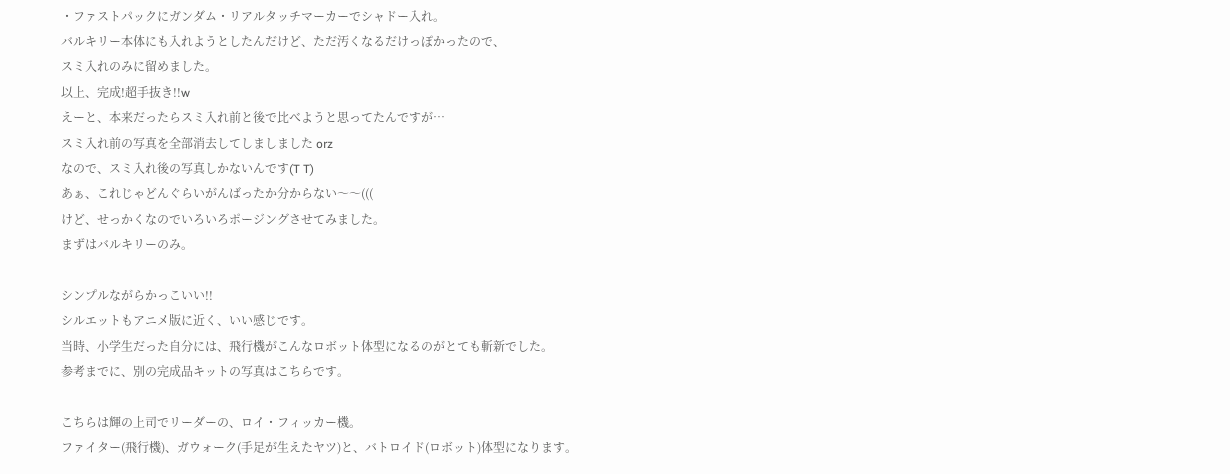・ファストパックにガンダム・リアルタッチマーカーでシャドー入れ。
バルキリー本体にも入れようとしたんだけど、ただ汚くなるだけっぽかったので、
スミ入れのみに留めました。
以上、完成!超手抜き!!w
えーと、本来だったらスミ入れ前と後で比べようと思ってたんですが…
スミ入れ前の写真を全部消去してしましました orz
なので、スミ入れ後の写真しかないんです(T T)
あぁ、これじゃどんぐらいがんばったか分からない〜〜(((
けど、せっかくなのでいろいろポージングさせてみました。
まずはバルキリーのみ。

シンプルながらかっこいい!!
シルエットもアニメ版に近く、いい感じです。
当時、小学生だった自分には、飛行機がこんなロボット体型になるのがとても斬新でした。
参考までに、別の完成品キットの写真はこちらです。

こちらは輝の上司でリーダーの、ロイ・フィッカー機。
ファイター(飛行機)、ガウォーク(手足が生えたヤツ)と、バトロイド(ロボット)体型になります。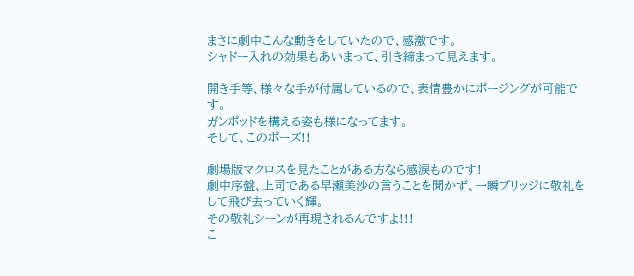まさに劇中こんな動きをしていたので、感激です。
シャドー入れの効果もあいまって、引き締まって見えます。

開き手等、様々な手が付属しているので、表情豊かにポージングが可能です。
ガンポッドを構える姿も様になってます。
そして、このポーズ!!

劇場版マクロスを見たことがある方なら感涙ものです!
劇中序盤、上司である早瀬美沙の言うことを聞かず、一瞬ブリッジに敬礼をして飛び去っていく輝。
その敬礼シーンが再現されるんですよ!!!
こ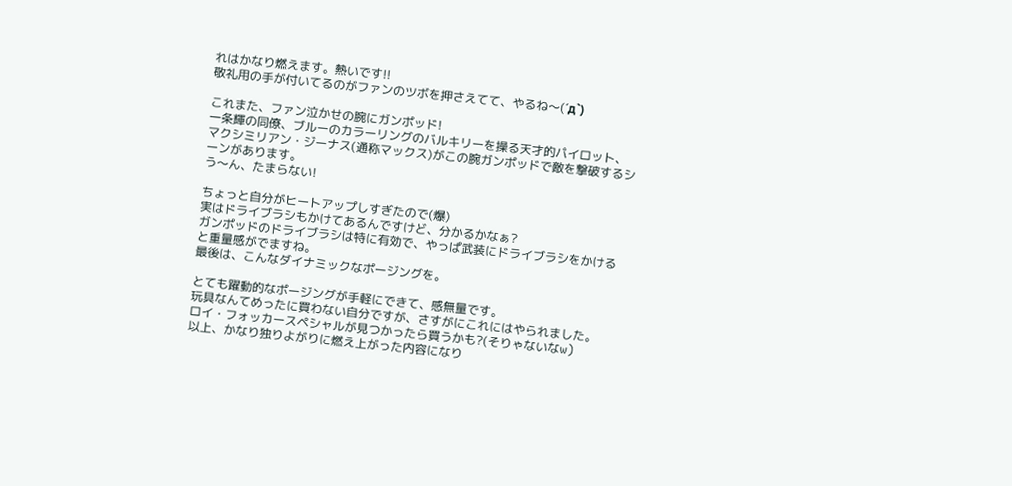れはかなり燃えます。熱いです!!
敬礼用の手が付いてるのがファンのツボを押さえてて、やるね〜(´д`)

これまた、ファン泣かせの腕にガンポッド!
一条輝の同僚、ブルーのカラーリングのバルキリーを操る天才的パイロット、
マクシミリアン・ジーナス(通称マックス)がこの腕ガンポッドで敵を撃破するシーンがあります。
う〜ん、たまらない!

ちょっと自分がヒートアップしすぎたので(爆)
実はドライブラシもかけてあるんですけど、分かるかなぁ?
ガンポッドのドライブラシは特に有効で、やっぱ武装にドライブラシをかけると重量感がでますね。
最後は、こんなダイナミックなポージングを。

とても躍動的なポージングが手軽にできて、感無量です。
玩具なんてめったに買わない自分ですが、さすがにこれにはやられました。
ロイ・フォッカースペシャルが見つかったら買うかも?(そりゃないなw)
以上、かなり独りよがりに燃え上がった内容になり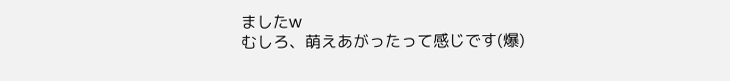ましたw
むしろ、萌えあがったって感じです(爆)